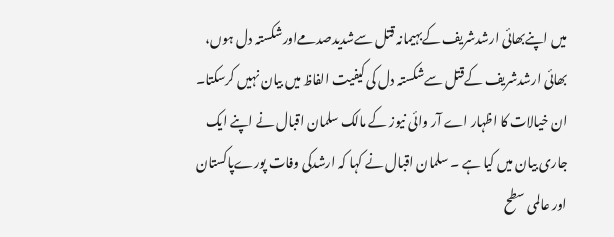میں اپنےبھائی ارشدشریف کےبہیمانہ قتل سےشدیدصدمےاورشکستہ دل ہوں، بھائی ارشدشریف کےقتل سےشکستہ دل کی کیفیت الفاظ میں بیان نہیں کرسکتا۔
ان خیالات کا اظہار اے آر وائی نیوز کے مالک سلمان اقبال نے اپنے ایک جاری بیان میں کیا ہے ۔ سلمان اقبال نے کہا کہ ارشدکی وفات پورےپاکستان اور عالمی سطح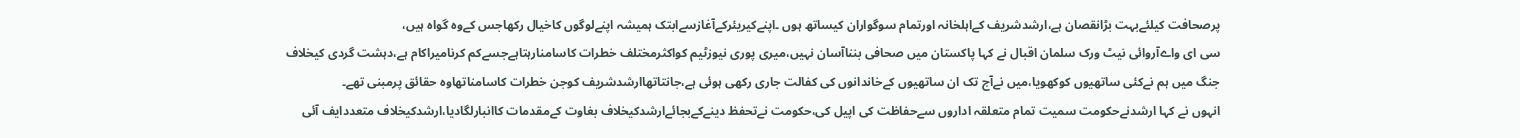پرصحافت کیلئےبہت بڑانقصان ہے،ارشدشریف کےاہلخانہ اورتمام سوگواران کیساتھ ہوں ۔اپنےکیریئرکےآغازسےابتک ہمیشہ اپنےلوگوں کاخیال رکھاجس کےوہ گواہ ہیں،
سی ای واےآروائی نیٹ ورک سلمان اقبال نے کہا پاکستان میں صحافی بنناآسان نہیں،میری پوری نیوزٹیم کواکثرمختلف خطرات کاسامنارہتاہےجسےکم کرنامیراکام ہے،دہشت گردی کیخلاف جنگ میں ہم نےکئی ساتھیوں کوکھویا،میں نےآج تک ان ساتھیوں کےخاندانوں کی کفالت جاری رکھی ہوئی ہے،جانتاتھاارشدشریف کوجن خطرات کاسامناتھاوہ حقائق پرمبنی تھے۔
انہوں نے کہا ارشدنےحکومت سمیت تمام متعلقہ اداروں سےحفاظت کی اپیل کی،حکومت نےتحفظ دینےکےبجائےارشدکیخلاف بغاوت کےمقدمات کاانبارلگادیا،ارشدکیخلاف متعددایف آئی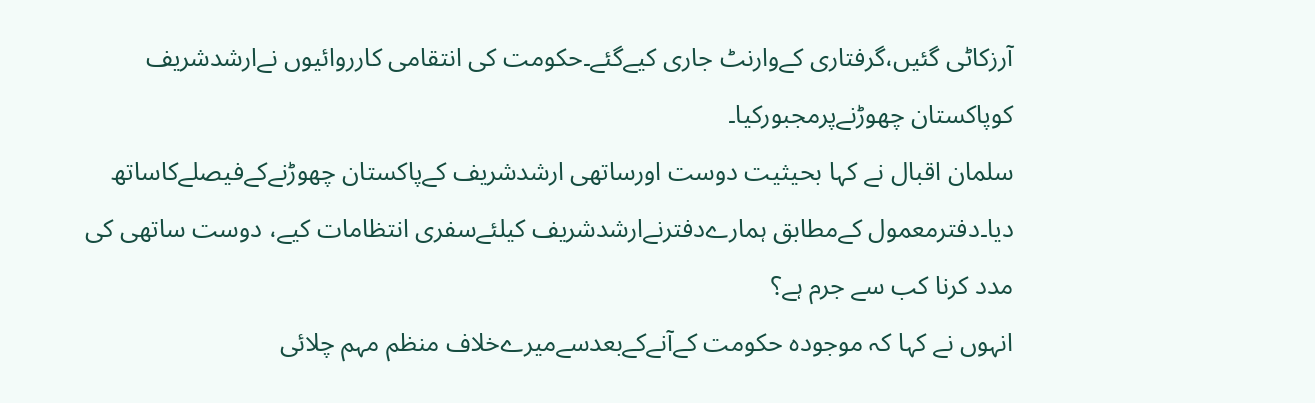آرزکاٹی گئیں،گرفتاری کےوارنٹ جاری کیےگئے۔حکومت کی انتقامی کارروائیوں نےارشدشریف کوپاکستان چھوڑنےپرمجبورکیا۔
سلمان اقبال نے کہا بحیثیت دوست اورساتھی ارشدشریف کےپاکستان چھوڑنےکےفیصلےکاساتھ دیا۔دفترمعمول کےمطابق ہمارےدفترنےارشدشریف کیلئےسفری انتظامات کیے، دوست ساتھی کی مدد کرنا کب سے جرم ہے؟
انہوں نے کہا کہ موجودہ حکومت کےآنےکےبعدسےمیرےخلاف منظم مہم چلائی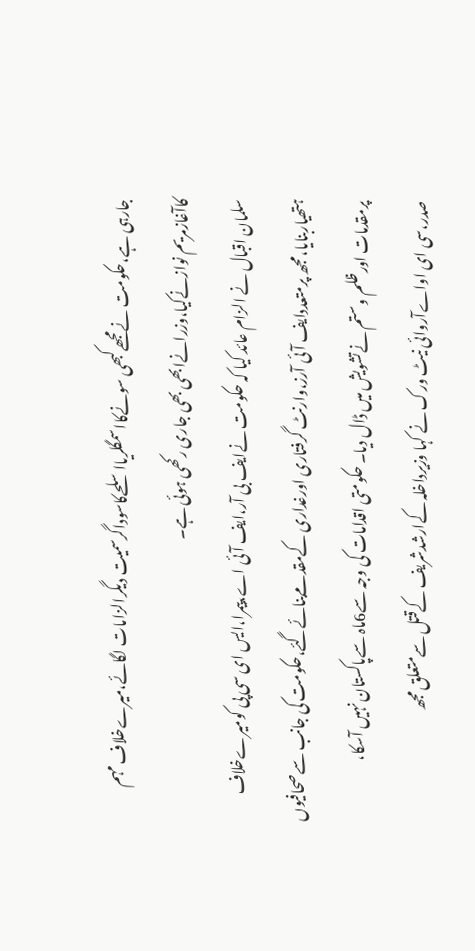جارہی ہے،حکومت نےمجھےکبھی سونےکااسمگلریااسلحےکاسوداگرسمیت دیگرالزامات لگائے،میرےخلاف مہم کاآغازمریم نوازنےکیا،وزرانےابھی بھی جاری رکھی ہوئی ہے۔
سلمان اقبال نے الزام عائد کیا کہ حکومت نےایف بی آر،ایف آئی اے،پیمرا،ایس ای سی پی کومیرےخلاف ہتھیاربنایا،مجھ پرمتعددایف آئی آرز،وارنٹ گرفتاری اورغداری کےمقدمےبنائےگئے،حکومت کی جانب سےصحافیوں پرمقدمات اورظلم وستم نےتشویش میں ڈال دیا۔ حکومتی اقدامات کی وجہ سے6ماہ سےپاکستان نہیں آسکا،
صدر،سی ای اواےآروائی نیٹ ورک نے کہا وزیرداخلہ کےارشدشریف کےقتل سےمتعلق مجھ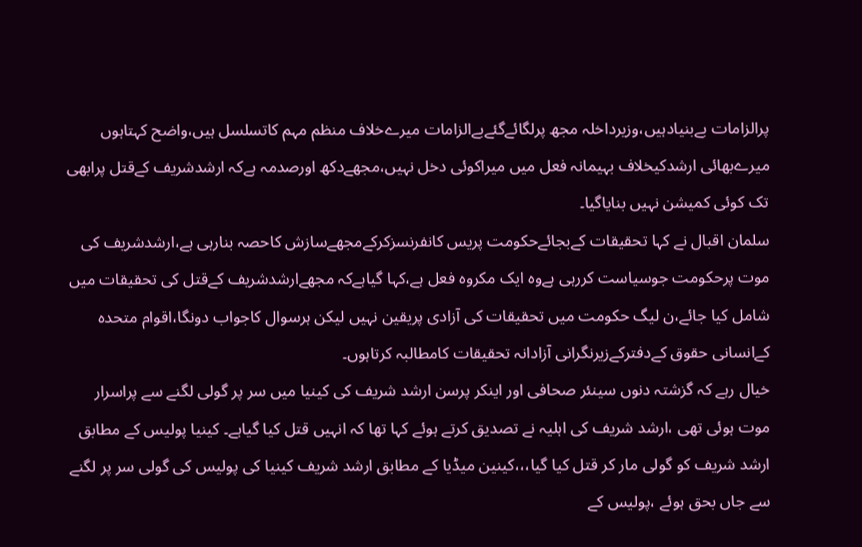پرالزامات بےبنیادہیں،وزیرداخلہ مجھ پرلگائےگئےبےالزامات میرےخلاف منظم مہم کاتسلسل ہیں،واضح کہتاہوں میرےبھائی ارشدکیخلاف بہیمانہ فعل میں میراکوئی دخل نہیں،مجھےدکھ اورصدمہ ہےکہ ارشدشریف کےقتل پرابھی تک کوئی کمیشن نہیں بنایاگیا۔
سلمان اقبال نے کہا تحقیقات کےبجائےحکومت پریس کانفرنسزکرکےمجھےسازش کاحصہ بنارہی ہے،ارشدشریف کی موت پرحکومت جوسیاست کررہی ہےوہ ایک مکروہ فعل ہے،کہا گیاہےکہ مجھےارشدشریف کےقتل کی تحقیقات میں شامل کیا جائے،ن لیگ حکومت میں تحقیقات کی آزادی پریقین نہیں لیکن ہرسوال کاجواب دونگا،اقوام متحدہ کےانسانی حقوق کےدفترکےزیرنگرانی آزادانہ تحقیقات کامطالبہ کرتاہوں۔
خیال رہے کہ گزشتہ دنوں سینئر صحافی اور اینکر پرسن ارشد شریف کی کینیا میں سر پر گولی لگنے سے پراسرار موت ہوئی تھی ،ارشد شریف کی اہلیہ نے تصدیق کرتے ہوئے کہا تھا کہ انہیں قتل کیا گیاہے۔ کینیا پولیس کے مطابق ارشد شریف کو گولی مار کر قتل کیا گیا،،،کینین میڈیا کے مطابق ارشد شریف کینیا کی پولیس کی گولی سر پر لگنے سے جاں بحق ہوئے ،پولیس کے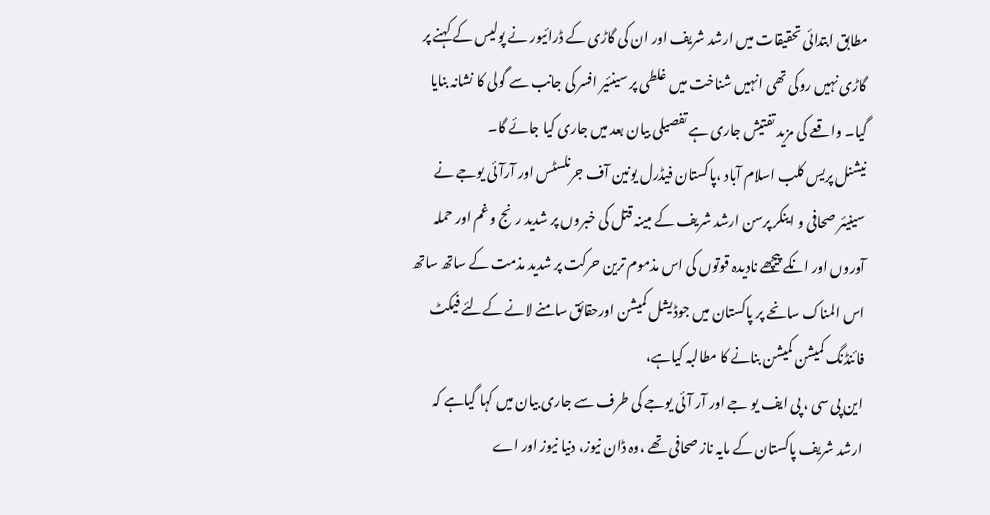مطابق ابتدائی تحقیقات میں ارشد شریف اور ان کی گاڑی کے ڈرائیور نے پولیس کے کہنے پر گاڑی نہیں روکی تھی انہیں شناخت میں غلطی پر سینئیر افسر کی جانب سے گولی کا نشانہ بنایا گیا۔ واقعے کی مزید تفتیش جاری ہے تفصیلی بیان بعد میں جاری کیا جائے گا۔
نیشنل پریس کلب اسلام آباد ،پاکستان فیڈرل یونین آف جرنلسٹس اور آرآئی یوجے نے سینیئر صحافی و اینکر پرسن ارشد شریف کے مبینہ قتل کی خبروں پر شدید رنج و غم اور حملہ آوروں اور انکے پیچھے نادیدہ قوتوں کی اس مذموم ترین حرکت پر شدید مذمت کے ساتھ ساتھ اس المناک سانحے پر پاکستان میں جوڈیشل کمیشن اورحقائق سامنے لانے کےلئے فیکٹ فائنڈنگ کمیشن کمیشن بنانے کا مطالبہ کیاہے،
این پی سی ، پی ایف یو جے اور آر آئی یوجے کی طرف سے جاری بیان میں کہا گیاہے کہ ارشد شریف پاکستان کے مایہ ناز صحافی تھے ،وہ ڈان نیوز، دنیا نیوز اور اے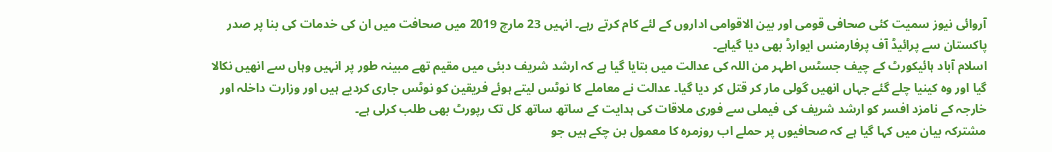آروائی نیوز سمیت کئی صحافی قومی اور بین الاقوامی اداروں کے لئے کام کرتے رہے۔ انہیں 23 مارچ 2019 میں صحافت میں ان کی خدمات کی بنا پر صدر پاکستان سے پرائیڈ آف پرفارمنس ایوارڈ بھی دیا گیاہے۔
اسلام آباد ہائیکورٹ کے چیف جسٹس اطہر من اللہ کی عدالت میں بتایا گیا ہے کہ ارشد شریف دبئی میں مقیم تھے مبینہ طور پر انہیں وہاں سے انھیں نکالا گیا اور وہ کینیا چلے گئے جہاں انھیں گولی مار کر قتل کر دیا گیا۔ عدالت نے معاملے کا نوٹس لیتے ہوئے فریقین کو نوٹس جاری کردیے ہیں اور وزارت داخلہ اور خارجہ کے نامزد افسر کو ارشد شریف کی فیملی سے فوری ملاقات کی ہدایت کے ساتھ ساتھ کل تک رپورٹ بھی طلب کرلی ہے۔
مشترکہ بیان میں کہا گیا ہے کہ صحافیوں پر حملے اب روزمرہ کا معمول بن چکے ہیں جو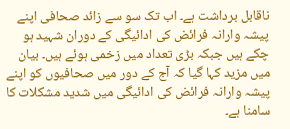ناقابل برداشت ہے۔ اب تک سو سے زائد صحافی اپنے پیشہ وارانہ فرائض کی ادائیگی کے دوران شہید ہو چکے ہیں جبکہ بڑی تعداد میں زخمی ہوئے ہیں۔ بیان میں مزید کہا گیا کہ آج کے دور میں صحافیوں کو اپنے پیشہ وارانہ فرائض کی ادائیگی میں شدید مشکلات کا سامنا ہے۔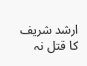ارشد شریف کا قتل نہ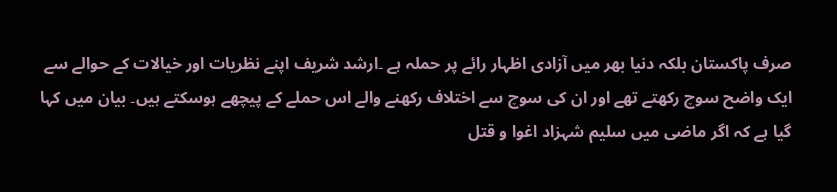صرف پاکستان بلکہ دنیا بھر میں آزادی اظہار رائے پر حملہ ہے ۔ارشد شریف اپنے نظریات اور خیالات کے حوالے سے ایک واضح سوچ رکھتے تھے اور ان کی سوچ سے اختلاف رکھنے والے اس حملے کے پیچھے ہوسکتے ہیں۔ بیان میں کہا گیا ہے کہ اگر ماضی میں سلیم شہزاد اغوا و قتل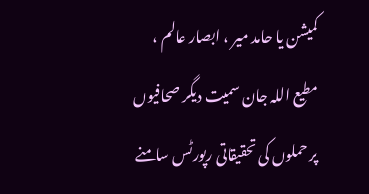کمیشن یا حامد میر ، ابصار عالم ، مطیع اللہ جان سمیت دیگر صحافیوں پر حملوں کی تحقیقاتی رپورٹس سامنے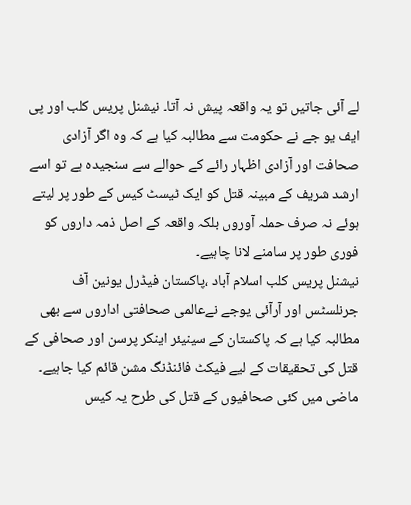لے آئی جاتیں تو یہ واقعہ پیش نہ آتا۔ نیشنل پریس کلب اور پی ایف یو جے نے حکومت سے مطالبہ کیا ہے کہ وہ اگر آزادی صحافت اور آزادی اظہار رائے کے حوالے سے سنجیدہ ہے تو اسے ارشد شریف کے مبینہ قتل کو ایک ٹیسٹ کیس کے طور پر لیتے ہوئے نہ صرف حملہ آوروں بلکہ واقعہ کے اصل ذمہ داروں کو فوری طور پر سامنے لانا چاہیے۔
نیشنل پریس کلب اسلام آباد ،پاکستان فیڈرل یونین آف جرنلسٹس اور آرآئی یوجے نےعالمی صحافتی اداروں سے بھی مطالبہ کیا ہے کہ پاکستان کے سینیئر اینکر پرسن اور صحافی کے قتل کی تحقیقات کے لیے فیکٹ فائنڈنگ مشن قائم کیا جاہیے۔ ماضی میں کئی صحافیوں کے قتل کی طرح یہ کیس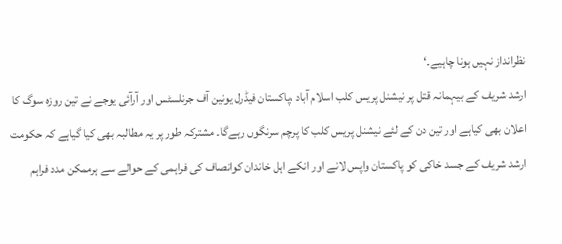نظرانداز نہیں ہونا چاہیے۔‘
ارشد شریف کے بیہمانہ قتل پر نیشنل پریس کلب اسلام آباد ،پاکستان فیڈرل یونین آف جرنلسٹس اور آرآئی یوجے نے تین روزہ سوگ کا اعلان بھی کیاہے اور تین دن کے لئے نیشنل پریس کلب کا پرچم سرنگوں رہےگا۔ مشترکہ طور پر یہ مطالبہ بھی کیا گیاہے کہ حکومت ارشد شریف کے جسد خاکی کو پاکستان واپس لانے اور انکے اہل خاندان کوانصاف کی فراہمی کے حوالے سے ہرممکن مدد فراہم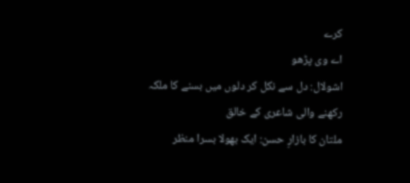کرے
اے وی پڑھو
اشولال: دل سے نکل کر دلوں میں بسنے کا ملکہ رکھنے والی شاعری کے خالق
ملتان کا بازارِ حسن: ایک بھولا بسرا منظر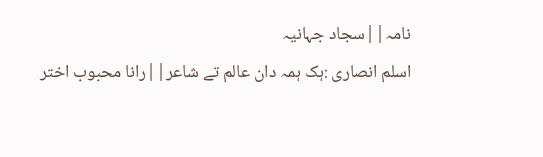نامہ||سجاد جہانیہ
اسلم انصاری :ہک ہمہ دان عالم تے شاعر||رانا محبوب اختر